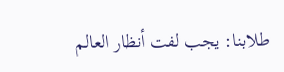طلابنا: يجب لفت أنظار العالم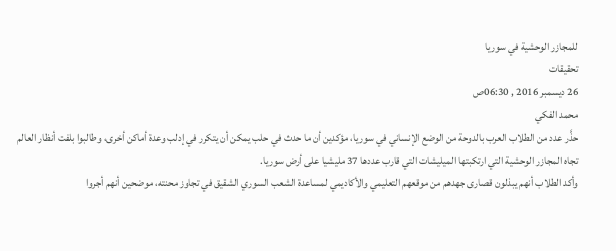للمجازر الوحشية في سوريا
تحقيقات
26 ديسمبر 2016 , 06:30ص
محمد الفكي
حذَّر عدد من الطلاب العرب بالدوحة من الوضع الإنساني في سوريا، مؤكدين أن ما حدث في حلب يمكن أن يتكرر في إدلب وعدة أماكن أخرى، وطالبوا بلفت أنظار العالم تجاه المجازر الوحشية التي ارتكبتها الميليشات التي قارب عددها 37 مليشيا على أرض سوريا.
وأكد الطلاب أنهم يبذلون قصارى جهدهم من موقعهم التعليمي والأكاديمي لمساعدة الشعب السوري الشقيق في تجاوز محنته، موضحين أنهم أجروا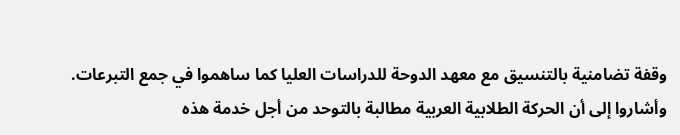وقفة تضامنية بالتنسيق مع معهد الدوحة للدراسات العليا كما ساهموا في جمع التبرعات.
وأشاروا إلى أن الحركة الطلابية العربية مطالبة بالتوحد من أجل خدمة هذه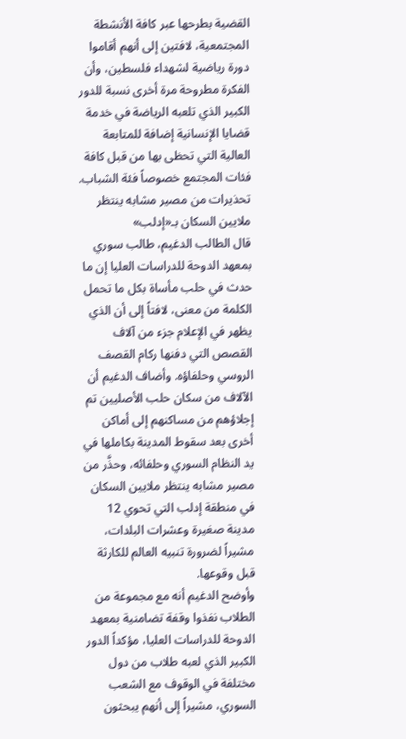القضية بطرحها عبر كافة الأنشطة المجتمعية، لافتين إلى أنهم أقاموا دورة رياضية لشهداء فلسطين، وأن الفكرة مطروحة مرة أخرى نسبة للدور الكبير الذي تلعبه الرياضة في خدمة قضايا الإنسانية إضافة للمتابعة العالية التي تحظى بها من قبل كافة فئات المجتمع خصوصاً فئة الشباب.
تحذيرات من مصير مشابه ينتظر ملايين السكان بـ«إدلب»
قال الطالب الدغيم، طالب سوري بمعهد الدوحة للدراسات العليا إن ما حدث في حلب مأساة بكل ما تحمل الكلمة من معنى، لافتاً إلى أن الذي يظهر في الإعلام جزء من آلاف القصص التي دفنها ركام القصف الروسي وحلفاؤه. وأضاف الدغيم أن الآلاف من سكان حلب الأصليين تم إجلاؤهم من مساكنهم إلى أماكن أخرى بعد سقوط المدينة بكاملها في يد النظام السوري وحلفائه، وحذَّر من مصير مشابه ينتظر ملايين السكان في منطقة إدلب التي تحوي 12 مدينة صغيرة وعشرات البلدات، مشيراً لضرورة تنبيه العالم للكارثة قبل وقوعها.
وأوضح الدغيم أنه مع مجموعة من الطلاب نفذوا وقفة تضامنية بمعهد الدوحة للدراسات العليا، مؤكداً الدور الكبير الذي لعبه طلاب من دول مختلفة في الوقوف مع الشعب السوري، مشيراً إلى أنهم يبحثون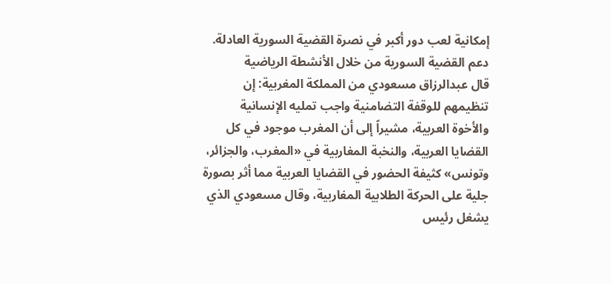إمكانية لعب دور أكبر في نصرة القضية السورية العادلة.
دعم القضية السورية من خلال الأنشطة الرياضية
قال عبدالرزاق مسعودي من المملكة المغربية: إن تنظيمهم للوقفة التضامنية واجب تمليه الإنسانية والأخوة العربية، مشيراً إلى أن المغرب موجود في كل القضايا العربية، والنخبة المغاربية في «المغرب، والجزائر، وتونس» كثيفة الحضور في القضايا العربية مما أثر بصورة جلية على الحركة الطلابية المغاربية، وقال مسعودي الذي يشغل رئيس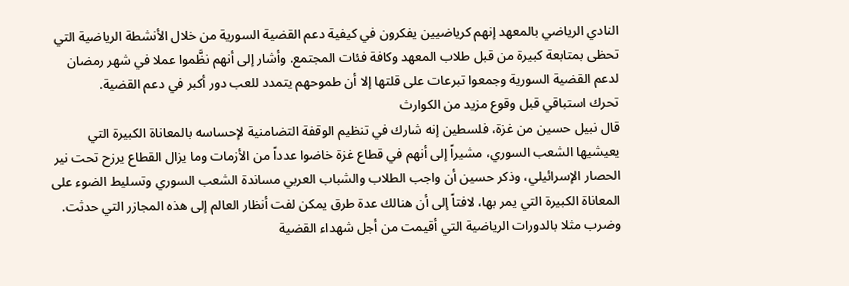النادي الرياضي بالمعهد إنهم كرياضيين يفكرون في كيفية دعم القضية السورية من خلال الأنشطة الرياضية التي تحظى بمتابعة كبيرة من قبل طلاب المعهد وكافة فئات المجتمع. وأشار إلى أنهم نظَّموا عملا في شهر رمضان لدعم القضية السورية وجمعوا تبرعات على قلتها إلا أن طموحهم يتمدد للعب دور أكبر في دعم القضية.
تحرك استباقي قبل وقوع مزيد من الكوارث
قال نبيل حسين من غزة، فلسطين إنه شارك في تنظيم الوقفة التضامنية لإحساسه بالمعاناة الكبيرة التي يعيشيها الشعب السوري، مشيراً إلى أنهم في قطاع غزة خاضوا عدداً من الأزمات وما يزال القطاع يرزح تحت نير الحصار الإسرائيلي، وذكر حسين أن واجب الطلاب والشباب العربي مساندة الشعب السوري وتسليط الضوء على المعاناة الكبيرة التي يمر بها، لافتاً إلى أن هنالك عدة طرق يمكن لفت أنظار العالم إلى هذه المجازر التي حدثت. وضرب مثلا بالدورات الرياضية التي أقيمت من أجل شهداء القضية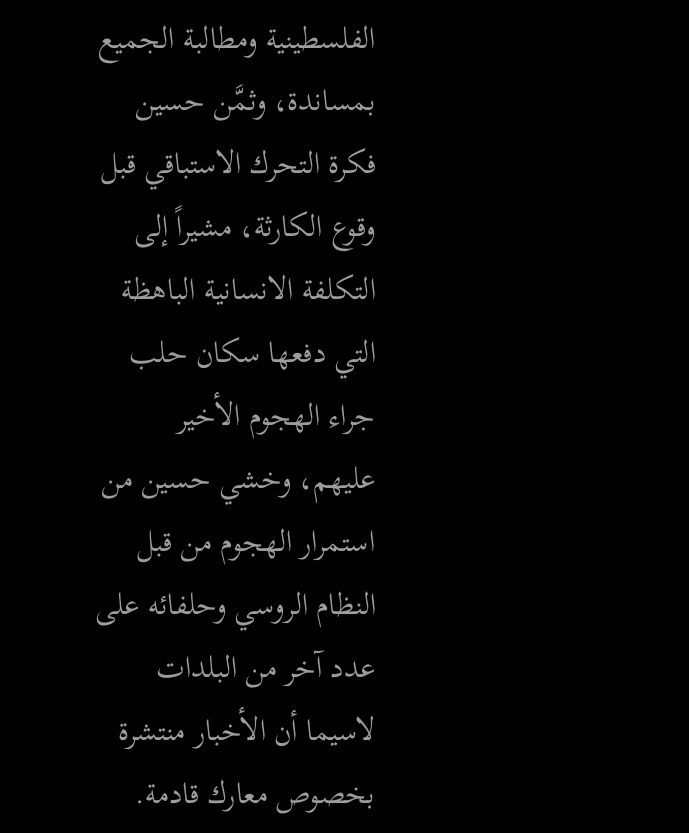الفلسطينية ومطالبة الجميع بمساندة، وثمَّن حسين فكرة التحرك الاستباقي قبل وقوع الكارثة، مشيراً إلى التكلفة الانسانية الباهظة التي دفعها سكان حلب جراء الهجوم الأخير عليهم، وخشي حسين من استمرار الهجوم من قبل النظام الروسي وحلفائه على عدد آخر من البلدات لاسيما أن الأخبار منتشرة بخصوص معارك قادمة.